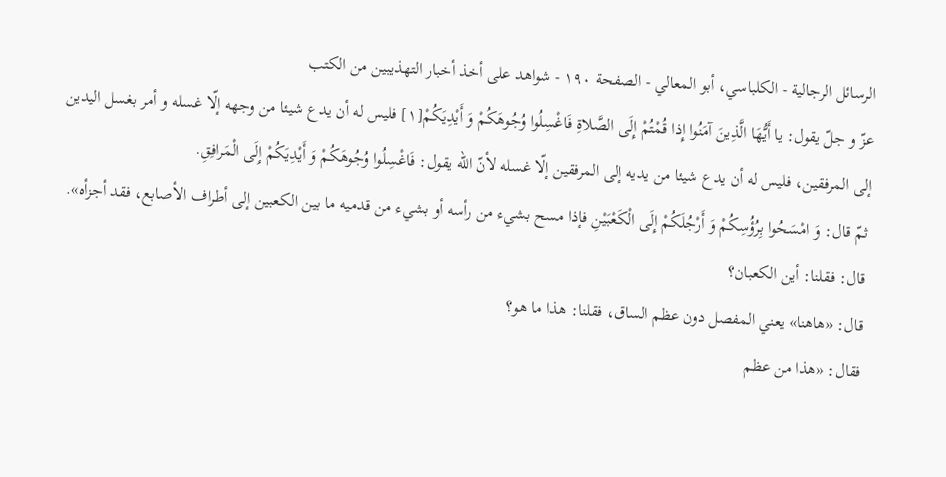الرسائل الرجالية - الكلباسي، أبو المعالي - الصفحة ١٩٠ - شواهد على أخذ أخبار التهذيبين من الكتب
عزّ و جلّ يقول: يا أَيُّهَا الَّذِينَ آمَنُوا إِذا قُمْتُمْ إِلَى الصَّلاةِ فَاغْسِلُوا وُجُوهَكُمْ وَ أَيْدِيَكُمْ[١] فليس له أن يدع شيئا من وجهه إلّا غسله و أمر بغسل اليدين إلى المرفقين، فليس له أن يدع شيئا من يديه إلى المرفقين إلّا غسله لأنّ اللّه يقول: فَاغْسِلُوا وُجُوهَكُمْ وَ أَيْدِيَكُمْ إِلَى الْمَرافِقِ.
ثمّ قال: وَ امْسَحُوا بِرُؤُسِكُمْ وَ أَرْجُلَكُمْ إِلَى الْكَعْبَيْنِ فإذا مسح بشيء من رأسه أو بشيء من قدميه ما بين الكعبين إلى أطراف الأصابع، فقد أجزأه».
قال: فقلنا: أين الكعبان؟
قال: «هاهنا» يعني المفصل دون عظم الساق، فقلنا: هذا ما هو؟
فقال: «هذا من عظم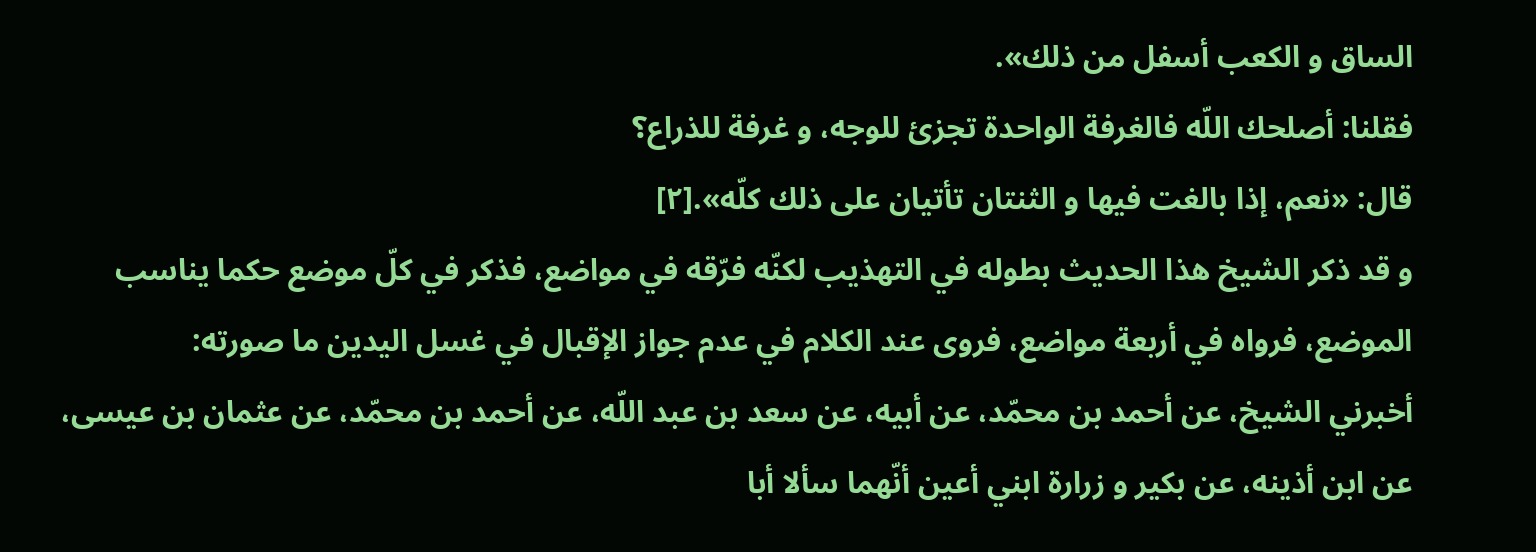الساق و الكعب أسفل من ذلك».
فقلنا: أصلحك اللّه فالغرفة الواحدة تجزئ للوجه، و غرفة للذراع؟
قال: «نعم، إذا بالغت فيها و الثنتان تأتيان على ذلك كلّه».[٢]
و قد ذكر الشيخ هذا الحديث بطوله في التهذيب لكنّه فرّقه في مواضع، فذكر في كلّ موضع حكما يناسب الموضع، فرواه في أربعة مواضع، فروى عند الكلام في عدم جواز الإقبال في غسل اليدين ما صورته:
أخبرني الشيخ، عن أحمد بن محمّد، عن أبيه، عن سعد بن عبد اللّه، عن أحمد بن محمّد، عن عثمان بن عيسى، عن ابن أذينه، عن بكير و زرارة ابني أعين أنّهما سألا أبا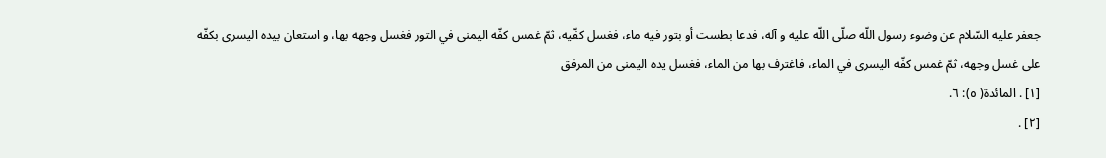جعفر عليه السّلام عن وضوء رسول اللّه صلّى اللّه عليه و آله، فدعا بطست أو بتور فيه ماء، فغسل كفّيه، ثمّ غمس كفّه اليمنى في التور فغسل وجهه بها، و استعان بيده اليسرى بكفّه على غسل وجهه، ثمّ غمس كفّه اليسرى في الماء، فاغترف بها من الماء، فغسل يده اليمنى من المرفق
[١] . المائدة( ٥): ٦.
[٢] .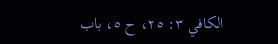الكافي ٣: ٢٥، ح ٥، باب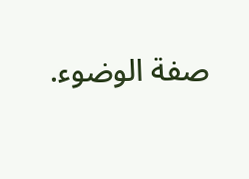صفة الوضوء.